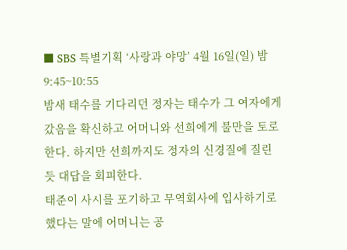■ SBS 특별기획 ‘사랑과 야망’ 4월 16일(일) 밤 9:45~10:55
밤새 태수를 기다리던 정자는 태수가 그 여자에게 갔음을 확신하고 어머니와 선희에게 불만을 토로한다. 하지만 선희까지도 정자의 신경질에 질린 듯 대답을 회피한다.
태준이 사시를 포기하고 무역회사에 입사하기로 했다는 말에 어머니는 공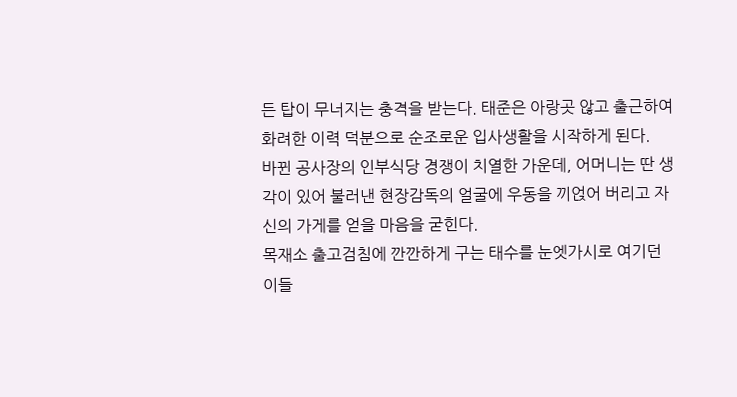든 탑이 무너지는 충격을 받는다. 태준은 아랑곳 않고 출근하여 화려한 이력 덕분으로 순조로운 입사생활을 시작하게 된다.
바뀐 공사장의 인부식당 경쟁이 치열한 가운데, 어머니는 딴 생각이 있어 불러낸 현장감독의 얼굴에 우동을 끼얹어 버리고 자신의 가게를 얻을 마음을 굳힌다.
목재소 출고검침에 깐깐하게 구는 태수를 눈엣가시로 여기던 이들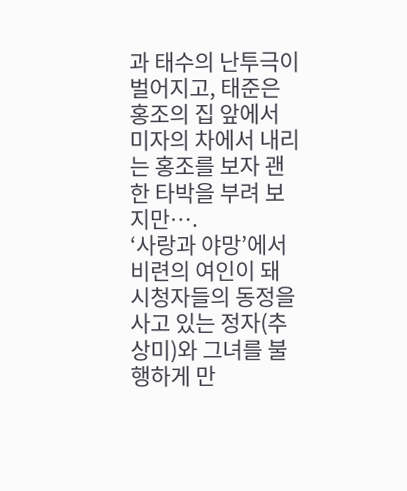과 태수의 난투극이 벌어지고, 태준은 홍조의 집 앞에서 미자의 차에서 내리는 홍조를 보자 괜한 타박을 부려 보지만….
‘사랑과 야망’에서 비련의 여인이 돼 시청자들의 동정을 사고 있는 정자(추상미)와 그녀를 불행하게 만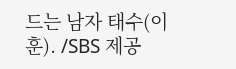드는 남자 태수(이훈). /SBS 제공